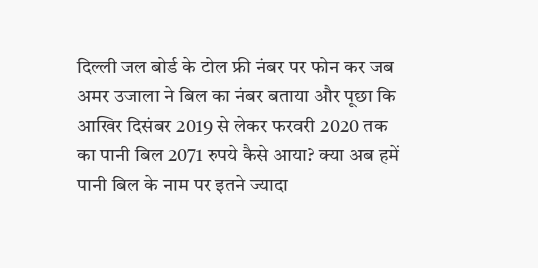दिल्ली जल बोर्ड के टोल फ्री नंबर पर फोन कर जब अमर उजाला ने बिल का नंबर बताया और पूछा कि आखिर दिसंबर 2019 से लेकर फरवरी 2020 तक का पानी बिल 2071 रुपये कैसे आया? क्या अब हमें पानी बिल के नाम पर इतने ज्यादा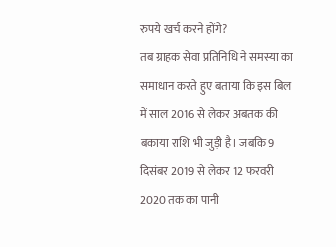रुपये खर्च करने होंगे?
तब ग्राहक सेवा प्रतिनिधि ने समस्या का समाधान करते हुए बताया कि इस बिल में साल 2016 से लेकर अबतक की बकाया राशि भी जुड़ी है। जबकि 9 दिसंबर 2019 से लेकर 12 फरवरी 2020 तक का पानी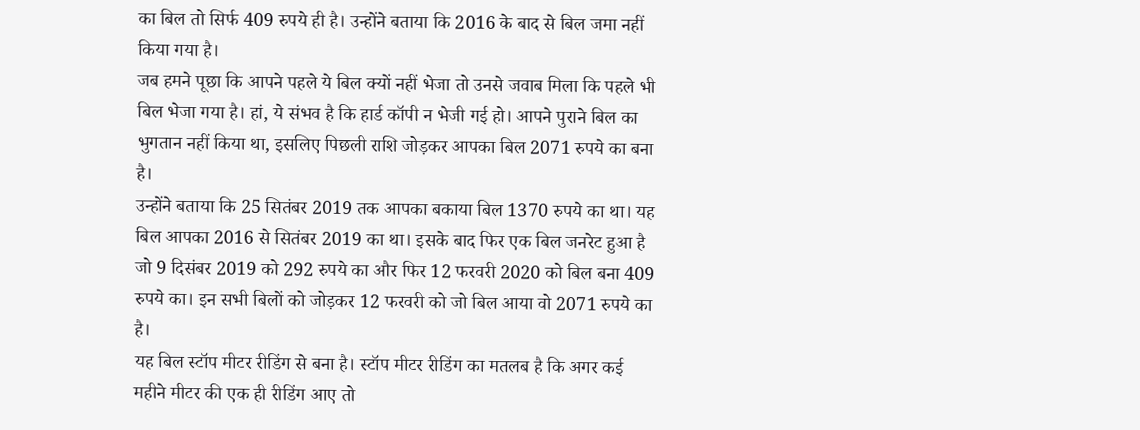का बिल तो सिर्फ 409 रुपये ही है। उन्होंने बताया कि 2016 के बाद से बिल जमा नहीं किया गया है।
जब हमने पूछा कि आपने पहले ये बिल क्यों नहीं भेजा तो उनसे जवाब मिला कि पहले भी बिल भेजा गया है। हां, ये संभव है कि हार्ड कॉपी न भेजी गई हो। आपने पुराने बिल का भुगतान नहीं किया था, इसलिए पिछली राशि जोड़कर आपका बिल 2071 रुपये का बना है।
उन्होंने बताया कि 25 सितंबर 2019 तक आपका बकाया बिल 1370 रुपये का था। यह बिल आपका 2016 से सितंबर 2019 का था। इसके बाद फिर एक बिल जनरेट हुआ है जो 9 दिसंबर 2019 को 292 रुपये का और फिर 12 फरवरी 2020 को बिल बना 409 रुपये का। इन सभी बिलों को जोड़कर 12 फरवरी को जो बिल आया वो 2071 रुपये का है।
यह बिल स्टॉप मीटर रीडिंग से बना है। स्टॉप मीटर रीडिंग का मतलब है कि अगर कई महीने मीटर की एक ही रीडिंग आए तो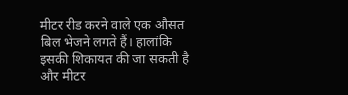मीटर रीड करने वाले एक औसत बिल भेजने लगते हैं। हालांकि इसकी शिकायत की जा सकती है और मीटर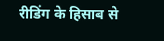रीडिंग के हिसाब से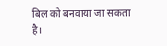बिल को बनवाया जा सकता है।